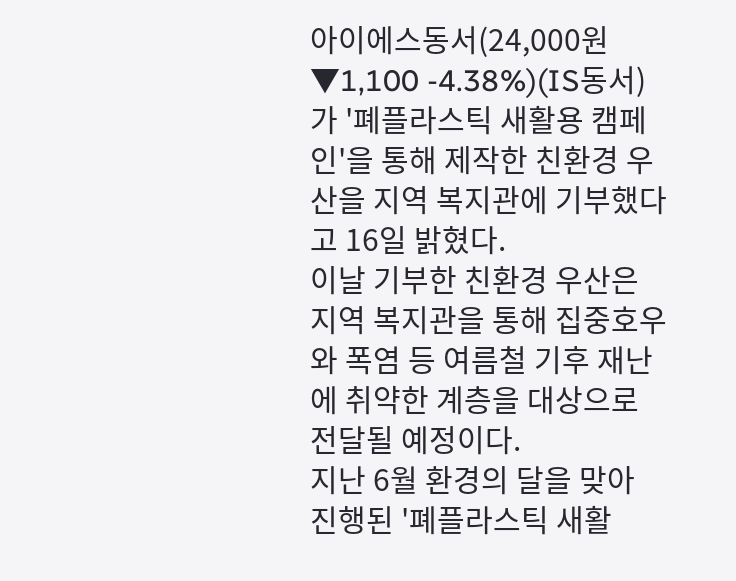아이에스동서(24,000원 ▼1,100 -4.38%)(IS동서)가 '폐플라스틱 새활용 캠페인'을 통해 제작한 친환경 우산을 지역 복지관에 기부했다고 16일 밝혔다.
이날 기부한 친환경 우산은 지역 복지관을 통해 집중호우와 폭염 등 여름철 기후 재난에 취약한 계층을 대상으로 전달될 예정이다.
지난 6월 환경의 달을 맞아 진행된 '폐플라스틱 새활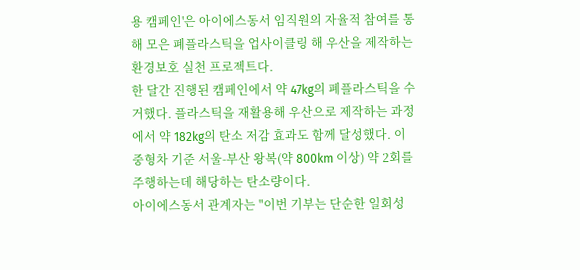용 캠페인'은 아이에스동서 임직원의 자율적 참여를 통해 모은 폐플라스틱을 업사이클링 해 우산을 제작하는 환경보호 실천 프로젝트다.
한 달간 진행된 캠페인에서 약 47kg의 폐플라스틱을 수거했다. 플라스틱을 재활용해 우산으로 제작하는 과정에서 약 182kg의 탄소 저감 효과도 함께 달성했다. 이 중형차 기준 서울-부산 왕복(약 800km 이상) 약 2회를 주행하는데 해당하는 탄소량이다.
아이에스동서 관계자는 "이번 기부는 단순한 일회성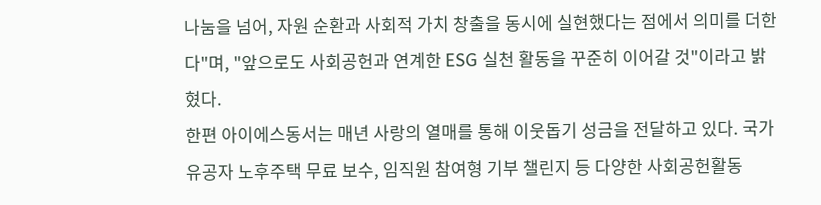나눔을 넘어, 자원 순환과 사회적 가치 창출을 동시에 실현했다는 점에서 의미를 더한다"며, "앞으로도 사회공헌과 연계한 ESG 실천 활동을 꾸준히 이어갈 것"이라고 밝혔다.
한편 아이에스동서는 매년 사랑의 열매를 통해 이웃돕기 성금을 전달하고 있다. 국가유공자 노후주택 무료 보수, 임직원 참여형 기부 챌린지 등 다양한 사회공헌활동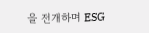을 전개하며 ESG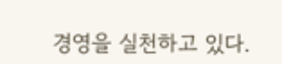경영을 실천하고 있다.